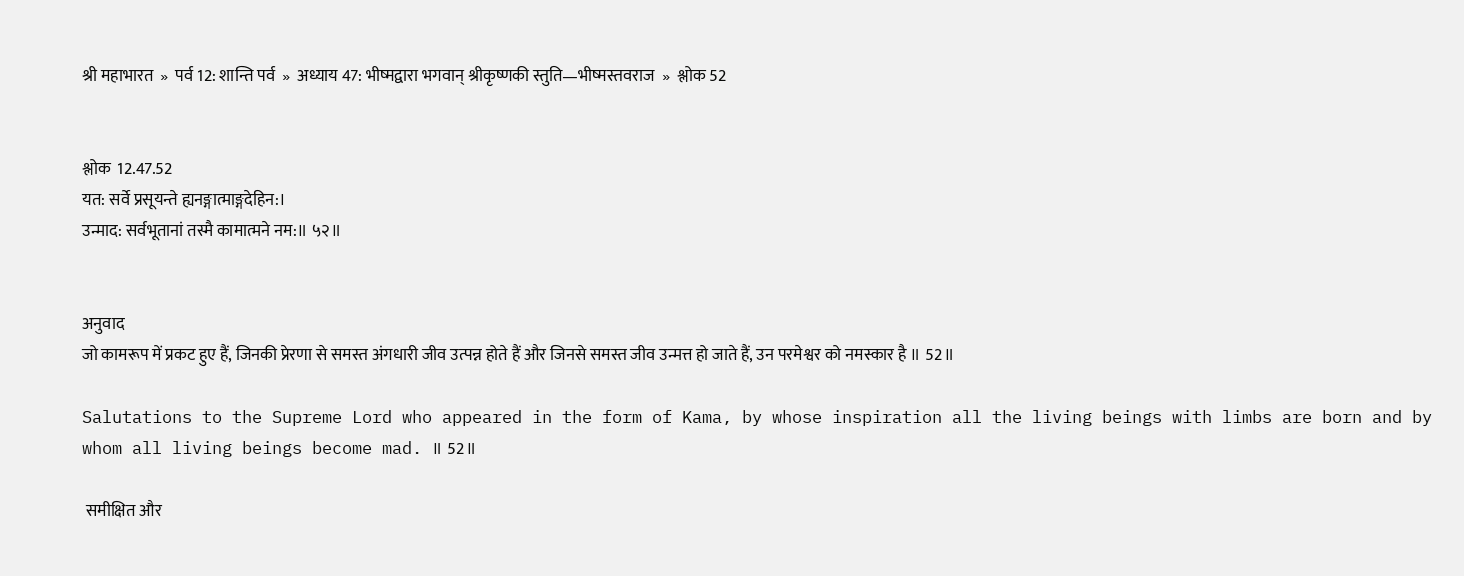श्री महाभारत  »  पर्व 12: शान्ति पर्व  »  अध्याय 47: भीष्मद्वारा भगवान् श्रीकृष्णकी स्तुति—भीष्मस्तवराज  »  श्लोक 52


श्लोक  12.47.52
यत: सर्वे प्रसूयन्ते ह्यनङ्गात्माङ्गदेहिन:।
उन्माद: सर्वभूतानां तस्मै कामात्मने नम:॥ ५२॥


अनुवाद
जो कामरूप में प्रकट हुए हैं, जिनकी प्रेरणा से समस्त अंगधारी जीव उत्पन्न होते हैं और जिनसे समस्त जीव उन्मत्त हो जाते हैं, उन परमेश्वर को नमस्कार है ॥ 52॥

Salutations to the Supreme Lord who appeared in the form of Kama, by whose inspiration all the living beings with limbs are born and by whom all living beings become mad. ॥ 52॥

 समीक्षित और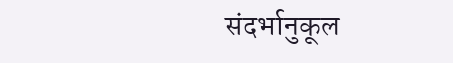संदर्भानुकूल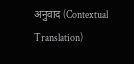अनुवाद (Contextual Translation)